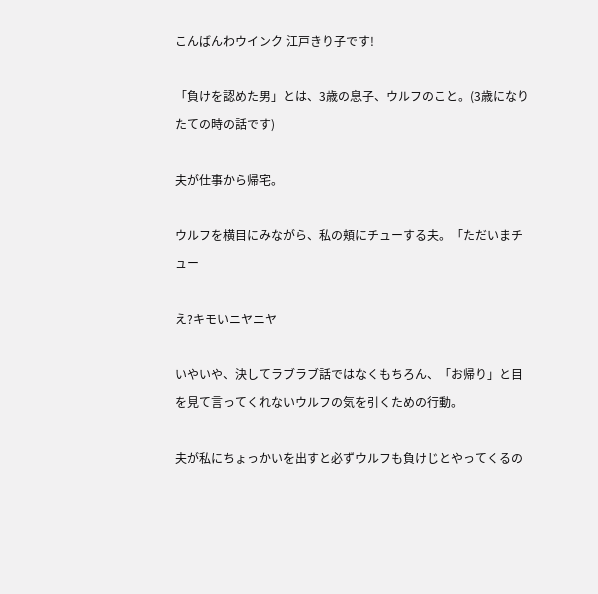こんばんわウインク 江戸きり子です!

「負けを認めた男」とは、3歳の息子、ウルフのこと。(3歳になりたての時の話です)

夫が仕事から帰宅。

ウルフを横目にみながら、私の頬にチューする夫。「ただいまチュー

え?キモいニヤニヤ

いやいや、決してラブラブ話ではなくもちろん、「お帰り」と目を見て言ってくれないウルフの気を引くための行動。

夫が私にちょっかいを出すと必ずウルフも負けじとやってくるの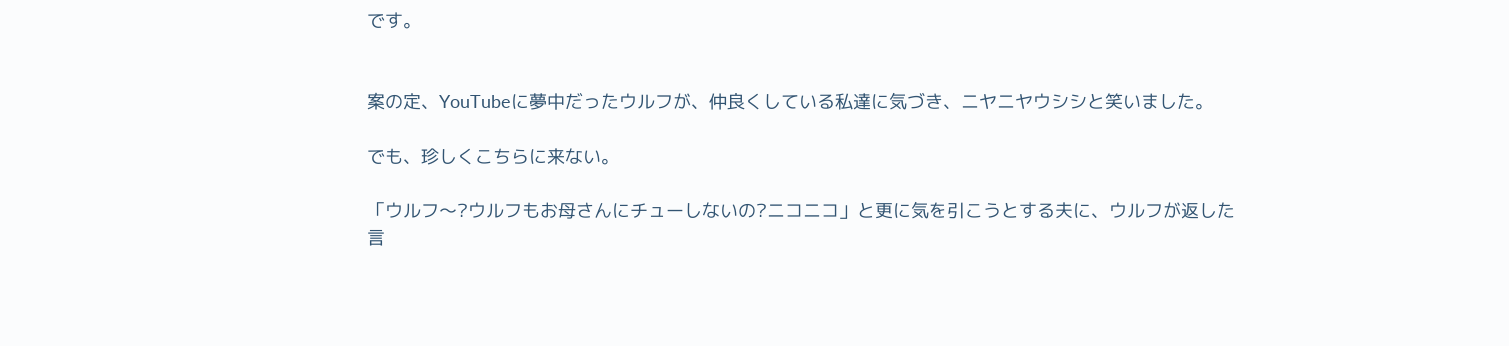です。


案の定、YouTubeに夢中だったウルフが、仲良くしている私達に気づき、ニヤニヤウシシと笑いました。

でも、珍しくこちらに来ない。

「ウルフ〜?ウルフもお母さんにチューしないの?ニコニコ」と更に気を引こうとする夫に、ウルフが返した言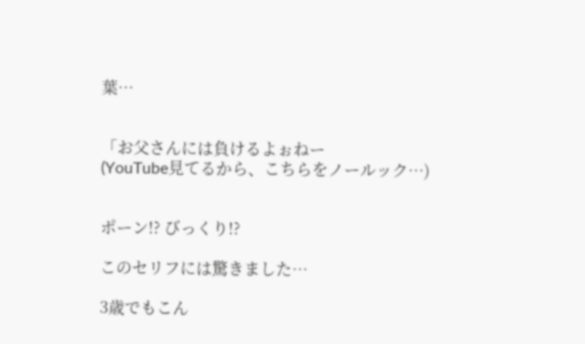葉…


「お父さんには負けるよぉねー
(YouTube見てるから、こちらをノールック…)


ポーン!? びっくり!?

このセリフには驚きました…

3歳でもこん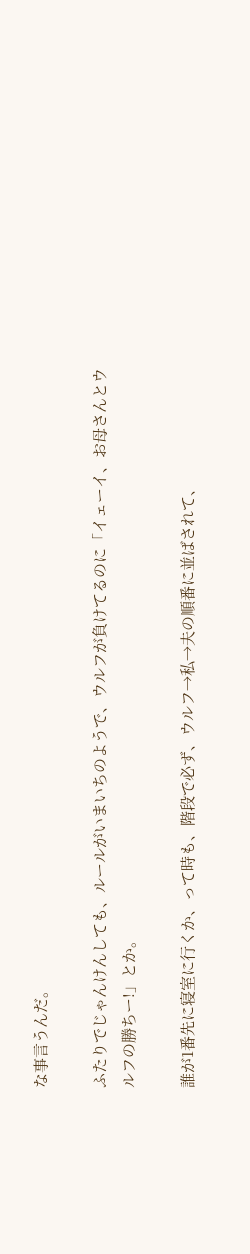な事言うんだ。

ふたりでじゃんけんしても、ルールがいまいちのようで、ウルフが負けてるのに「イェーイ、お母さんとウルフの勝ちー!」とか。

誰が1番先に寝室に行くか、って時も、階段で必ず、ウルフ→私→夫の順番に並ばされて、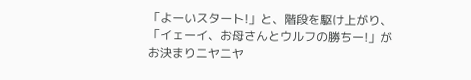「よーいスタート!」と、階段を駆け上がり、「イェーイ、お母さんとウルフの勝ちー!」がお決まりニヤニヤ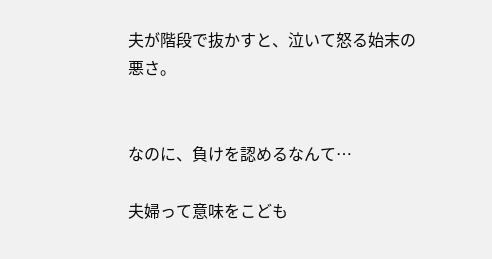夫が階段で抜かすと、泣いて怒る始末の悪さ。


なのに、負けを認めるなんて…

夫婦って意味をこども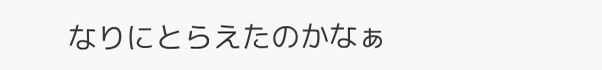なりにとらえたのかなぁ